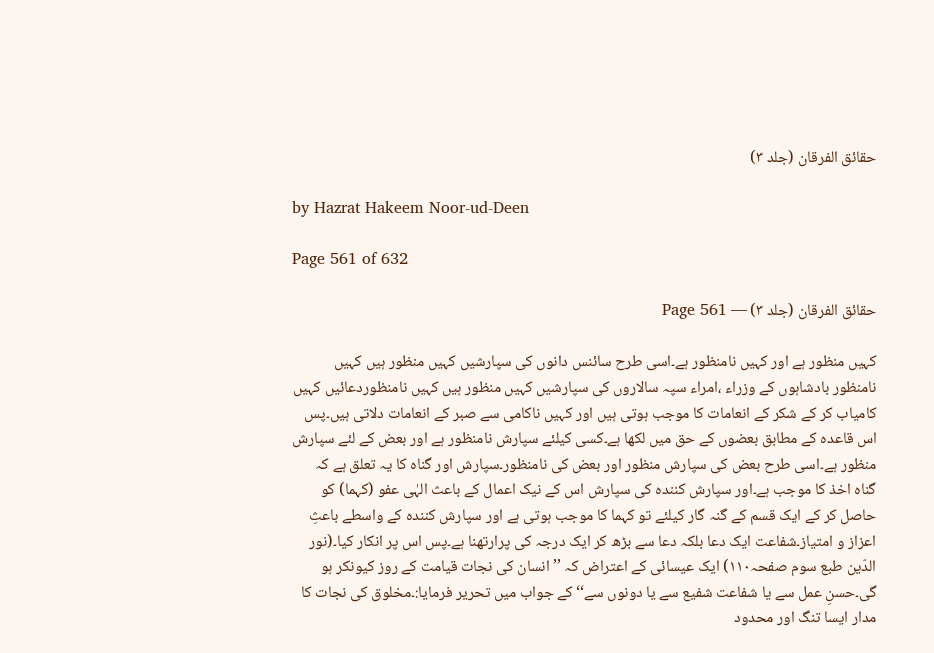حقائق الفرقان (جلد ۳)

by Hazrat Hakeem Noor-ud-Deen

Page 561 of 632

حقائق الفرقان (جلد ۳) — Page 561

کہیں منظور ہے اور کہیں نامنظور ہے۔اسی طرح سائنس دانوں کی سپارشیں کہیں منظور ہیں کہیں نامنظور بادشاہوں کے وزراء ،امراء سپہ سالاروں کی سپارشیں کہیں منظور ہیں کہیں نامنظوردعائیں کہیں کامیاب کر کے شکر کے انعامات کا موجب ہوتی ہیں اور کہیں ناکامی سے صبر کے انعامات دلاتی ہیں۔پس اس قاعدہ کے مطابق بعضوں کے حق میں لکھا ہے۔کسی کیلئے سپارش نامنظور ہے اور بعض کے لئے سپارش منظور ہے۔اسی طرح بعض کی سپارش منظور اور بعض کی نامنظور۔سپارش اور گناہ کا یہ تعلق ہے کہ گناہ اخذ کا موجب ہے۔اور سپارش کنندہ کی سپارش اس کے نیک اعمال کے باعث الہٰی عفو (کہما) کو حاصل کر کے ایک قسم کے گنہ گار کیلئے تو کہما کا موجب ہوتی ہے اور سپارش کنندہ کے واسطے باعثِ اعزاز و امتیاز۔شفاعت ایک دعا بلکہ دعا سے بڑھ کر ایک درجہ کی پرارتھنا ہے۔پس اس پر انکار کیا۔(نور الدّین طبع سوم صفحہ۱۱۰) ایک عیسائی کے اعتراض کہ ’’ انسان کی نجات قیامت کے روز کیونکر ہو گی۔حسنِ عمل سے یا شفاعت شفیع سے یا دونوں سے‘‘ کے جواب میں تحریر فرمایا:۔مخلوق کی نجات کا مدار ایسا تنگ اور محدود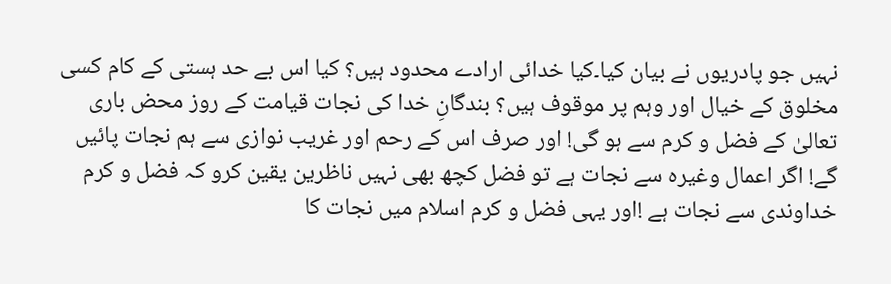نہیں جو پادریوں نے بیان کیا۔کیا خدائی ارادے محدود ہیں؟ کیا اس بے حد ہستی کے کام کسی مخلوق کے خیال اور وہم پر موقوف ہیں؟ بندگانِ خدا کی نجات قیامت کے روز محض باری تعالیٰ کے فضل و کرم سے ہو گی! اور صرف اس کے رحم اور غریب نوازی سے ہم نجات پائیں گے! اگر اعمال وغیرہ سے نجات ہے تو فضل کچھ بھی نہیں ناظرین یقین کرو کہ فضل و کرم خداوندی سے نجات ہے !اور یہی فضل و کرم اسلام میں نجات کا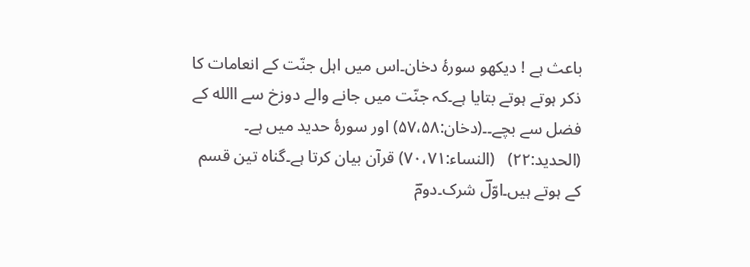باعث ہے ! دیکھو سورۂ دخان۔اس میں اہل جنّت کے انعامات کا ذکر ہوتے ہوتے بتایا ہے۔کہ جنّت میں جانے والے دوزخ سے االله کے فضل سے بچے۔۔(دخان:۵۷،۵۸) اور سورۂ حدید میں ہے۔   (الحدید:۲۲)   (النساء:۷۰،۷۱) قرآن بیان کرتا ہے۔گناہ تین قسم کے ہوتے ہیں۔اوّلؔ شرک۔دومؔ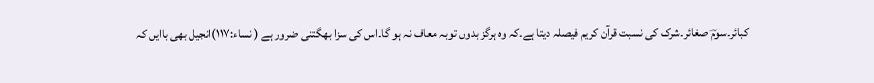کبائر۔سومؔ صغائر۔شرک کی نسبت قرآن کریم فیصلہ دیتا ہے۔کہ وہ ہرگز بدوں توبہ معاف نہ ہو گا۔اس کی سزا بھگتنی ضرور ہے ( نساء:۱۱۷)انجیل بھی باایں کہ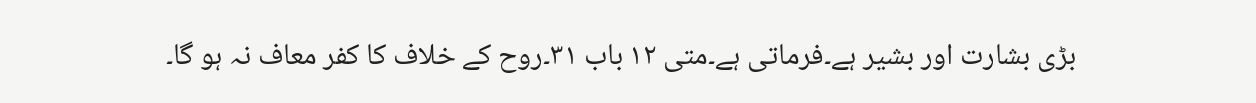بڑی بشارت اور بشیر ہے۔فرماتی ہے۔متی ۱۲ باب ۳۱۔روح کے خلاف کا کفر معاف نہ ہو گا۔